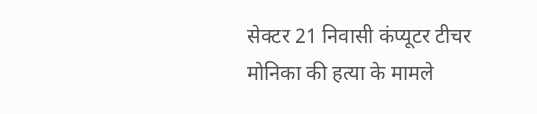सेक्टर 21 निवासी कंप्यूटर टीचर मोनिका की हत्या के मामले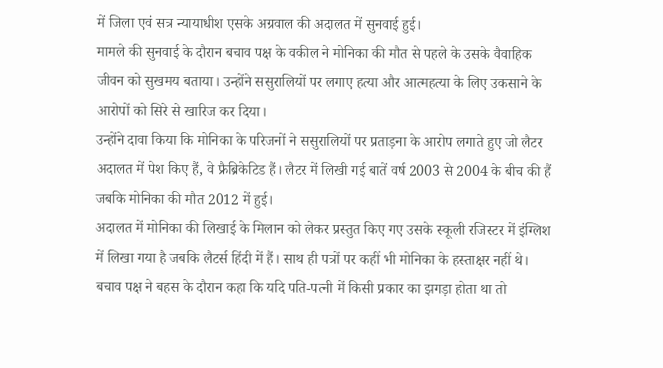में जिला एवं सत्र न्यायाधीश एसके अग्रवाल की अदालत में सुनवाई हुई।
मामले की सुनवाई के दौरान बचाव पक्ष के वकील ने मोनिका की मौत से पहले के उसके वैवाहिक जीवन को सुखमय बताया। उन्होंने ससुरालियों पर लगाए हत्या और आत्महत्या के लिए उकसाने के आरोपों को सिरे से खारिज कर दिया।
उन्होंने दावा किया कि मोनिका के परिजनों ने ससुरालियों पर प्रताड़ना के आरोप लगाते हुए जो लैटर अदालत में पेश किए हैं, वे फ्रैब्रिकेटिड हैं। लैटर में लिखी गई बातें वर्ष 2003 से 2004 के बीच की हैं जबकि मोनिका की मौत 2012 में हुई।
अदालत में मोनिका की लिखाई के मिलान को लेकर प्रस्तुत किए गए उसके स्कूली रजिस्टर में इंग्लिश में लिखा गया है जबकि लैटर्स हिंदी में हैं। साथ ही पत्रों पर कहीं भी मोनिका के हस्ताक्षर नहीं थे।
बचाव पक्ष ने बहस के दौरान कहा कि यदि पति-पत्नी में किसी प्रकार का झगड़ा होता था तो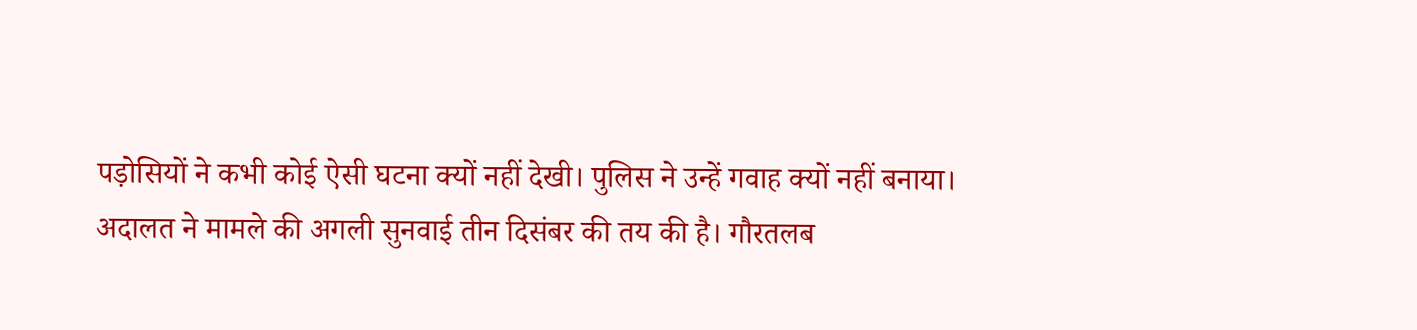पड़ोसियों ने कभी कोई ऐसी घटना क्यों नहीं देखी। पुलिस ने उन्हें गवाह क्यों नहीं बनाया।
अदालत ने मामले की अगली सुनवाई तीन दिसंबर की तय की है। गौरतलब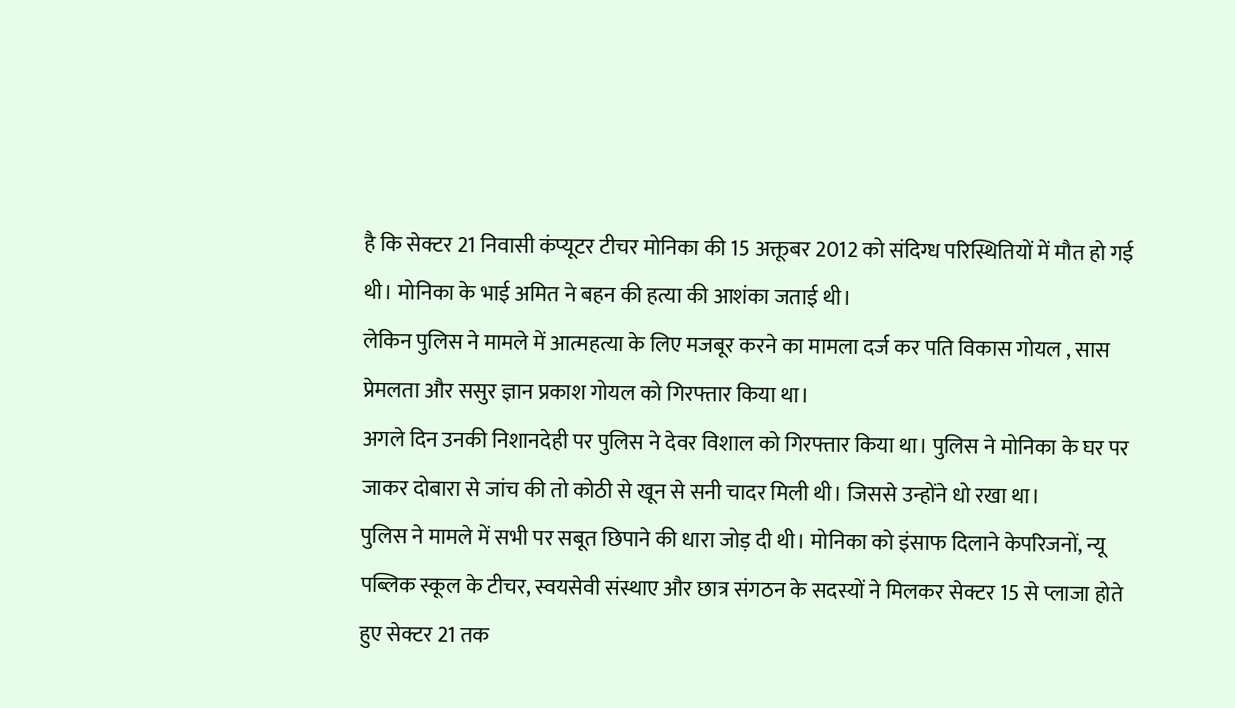है कि सेक्टर 21 निवासी कंप्यूटर टीचर मोनिका की 15 अक्तूबर 2012 को संदिग्ध परिस्थितियों में मौत हो गई थी। मोनिका के भाई अमित ने बहन की हत्या की आशंका जताई थी।
लेकिन पुलिस ने मामले में आत्महत्या के लिए मजबूर करने का मामला दर्ज कर पति विकास गोयल , सास प्रेमलता और ससुर ज्ञान प्रकाश गोयल को गिरफ्तार किया था।
अगले दिन उनकी निशानदेही पर पुलिस ने देवर विशाल को गिरफ्तार किया था। पुलिस ने मोनिका के घर पर जाकर दोबारा से जांच की तो कोठी से खून से सनी चादर मिली थी। जिससे उन्होंने धो रखा था।
पुलिस ने मामले में सभी पर सबूत छिपाने की धारा जोड़ दी थी। मोनिका को इंसाफ दिलाने केपरिजनों, न्यू पब्लिक स्कूल के टीचर, स्वयसेवी संस्थाए और छात्र संगठन के सदस्यों ने मिलकर सेक्टर 15 से प्लाजा होते हुए सेक्टर 21 तक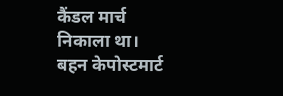कैंडल मार्च निकाला था।
बहन केपोस्टमार्ट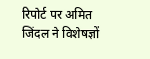रिपोर्ट पर अमित जिंदल ने विशेषज्ञों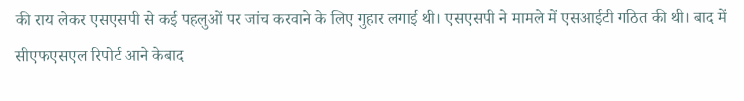की राय लेकर एसएसपी से कई पहलुओं पर जांच करवाने के लिए गुहार लगाई थी। एसएसपी ने मामले में एसआईटी गठित की थी। बाद में सीएफएसएल रिपोर्ट आने केबाद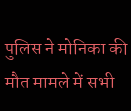पुलिस ने मोनिका की मौत मामले में सभी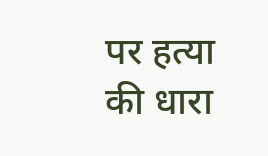पर हत्या की धारा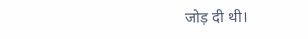जोड़ दी थी।